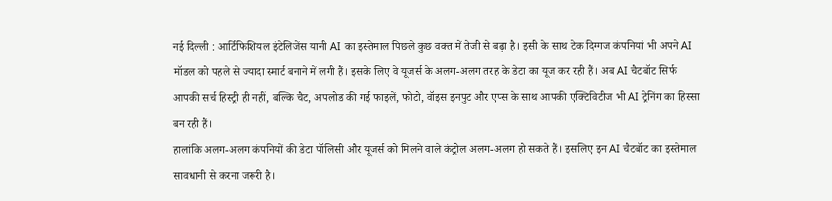नई दिल्ली : आर्टिफिशियल इंटेलिजेंस यानी AI का इस्तेमाल पिछले कुछ वक्त में तेजी से बढ़ा है। इसी के साथ टेक दिग्गज कंपनियां भी अपने AI मॉडल को पहले से ज्यादा स्मार्ट बनाने में लगी हैं। इसके लिए वे यूजर्स के अलग-अलग तरह के डेटा का यूज कर रही हैं। अब AI चैटबॉट सिर्फ आपकी सर्च हिस्ट्री ही नहीं, बल्कि चैट, अपलोड की गई फाइलें, फोटो, वॉइस इनपुट और एप्स के साथ आपकी एक्टिविटीज भी AI ट्रेनिंग का हिस्सा बन रही हैं।
हालांकि अलग-अलग कंपनियों की डेटा पॉलिसी और यूजर्स को मिलने वाले कंट्रोल अलग-अलग हो सकते हैं। इसलिए इन AI चैटबॉट का इस्तेमाल सावधानी से करना जरूरी है।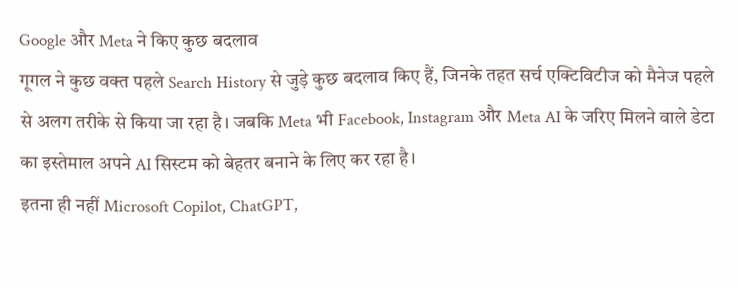Google और Meta ने किए कुछ बदलाव
गूगल ने कुछ वक्त पहले Search History से जुड़े कुछ बदलाव किए हैं, जिनके तहत सर्च एक्टिविटीज को मैनेज पहले से अलग तरीके से किया जा रहा है। जबकि Meta भी Facebook, Instagram और Meta AI के जरिए मिलने वाले डेटा का इस्तेमाल अपने AI सिस्टम को बेहतर बनाने के लिए कर रहा है।
इतना ही नहीं Microsoft Copilot, ChatGPT,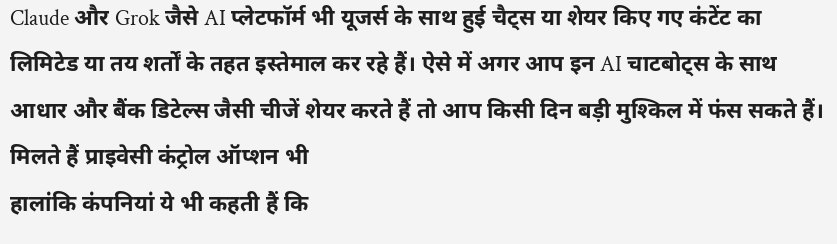Claude और Grok जैसे AI प्लेटफॉर्म भी यूजर्स के साथ हुई चैट्स या शेयर किए गए कंटेंट का लिमिटेड या तय शर्तों के तहत इस्तेमाल कर रहे हैं। ऐसे में अगर आप इन AI चाटबोट्स के साथ आधार और बैंक डिटेल्स जैसी चीजें शेयर करते हैं तो आप किसी दिन बड़ी मुश्किल में फंस सकते हैं।
मिलते हैं प्राइवेसी कंट्रोल ऑप्शन भी
हालांकि कंपनियां ये भी कहती हैं कि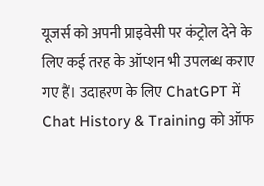यूजर्स को अपनी प्राइवेसी पर कंट्रोल देने के लिए कई तरह के ऑप्शन भी उपलब्ध कराए गए हैं। उदाहरण के लिए ChatGPT में Chat History & Training को ऑफ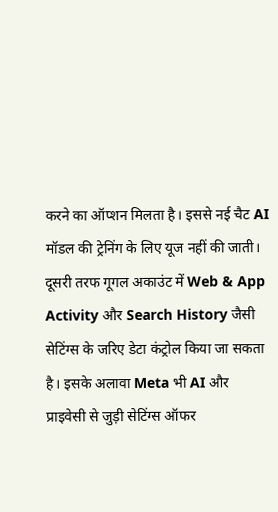करने का ऑप्शन मिलता है। इससे नई चैट AI मॉडल की ट्रेनिंग के लिए यूज नहीं की जाती।
दूसरी तरफ गूगल अकाउंट में Web & App Activity और Search History जैसी सेटिंग्स के जरिए डेटा कंट्रोल किया जा सकता है। इसके अलावा Meta भी AI और प्राइवेसी से जुड़ी सेटिंग्स ऑफर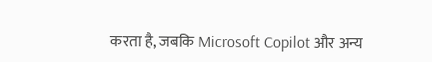करता है, जबकि Microsoft Copilot और अन्य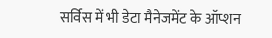सर्विस में भी डेटा मैनेजमेंट के ऑप्शन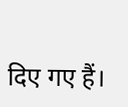दिए गए हैं।